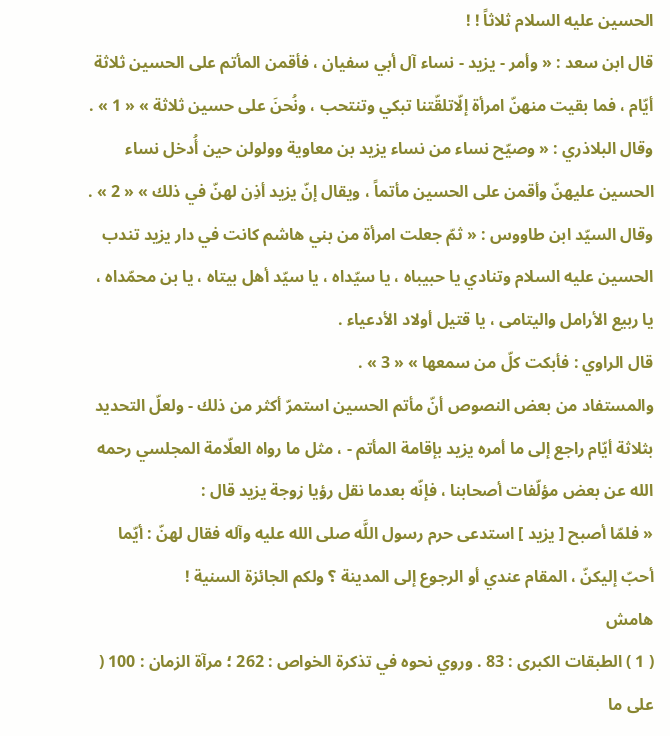الحسين عليه السلام ثلاثاً ! !
قال ابن سعد : « وأمر - يزيد - نساء آل أبي سفيان ، فأقمن المأتم على الحسين ثلاثة أيّام ، فما بقيت منهنّ امرأة إلّاتلقّتنا تبكي وتنتحب ، ونُحنَ على حسين ثلاثة » « 1 » .
وقال البلاذري : « وصيّح نساء من نساء يزيد بن معاوية وولولن حين أُدخل نساء الحسين عليهنّ وأقمن على الحسين مأتماً ، ويقال إنّ يزيد أذِن لهنّ في ذلك » « 2 » .
وقال السيّد ابن طاووس : « ثمّ جعلت امرأة من بني هاشم كانت في دار يزيد تندب الحسين عليه السلام وتنادي يا حبيباه ، يا سيّداه ، يا سيّد أهل بيتاه ، يا بن محمّداه ، يا ربيع الأرامل واليتامى ، يا قتيل أولاد الأدعياء .
قال الراوي : فأبكت كلّ من سمعها » « 3 » .
والمستفاد من بعض النصوص أنّ مأتم الحسين استمرّ أكثر من ذلك - ولعلّ التحديد بثلاثة أيّام راجع إلى ما أمره يزيد بإقامة المأتم - ، مثل ما رواه العلّامة المجلسي رحمه الله عن بعض مؤلّفات أصحابنا ، فإنّه بعدما نقل رؤيا زوجة يزيد قال :
« فلمّا أصبح [ يزيد ] استدعى حرم رسول اللَّه صلى الله عليه وآله فقال لهنّ : أيّما أحبّ إليكنّ ، المقام عندي أو الرجوع إلى المدينة ؟ ولكم الجائزة السنية !
هامش
( 1 ) الطبقات الكبرى : 83 . وروي نحوه في تذكرة الخواص : 262 ؛ مرآة الزمان : 100 ( على ما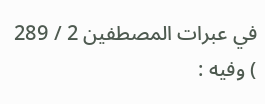في عبرات المصطفين 2 / 289 ) وفيه :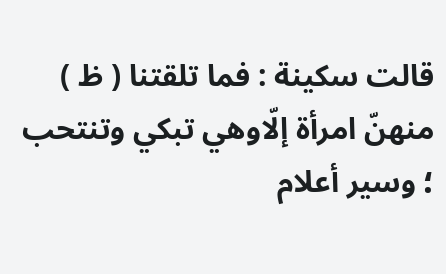قالت سكينة : فما تلقتنا ( ظ ) منهنّ امرأة إلّاوهي تبكي وتنتحب ؛ وسير أعلام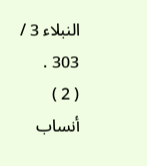النبلاء 3 / 303 .
( 2 ) أنساب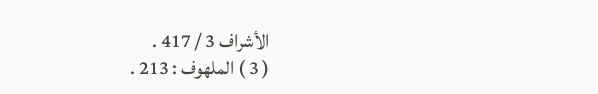الأشراف 3 / 417 .
( 3 ) الملهوف : 213 .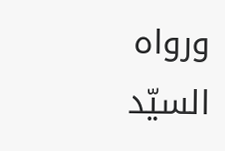ورواه السيّد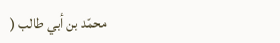محمّد بن أبي طالب (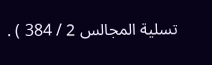تسلية المجالس 2 / 384 ) .